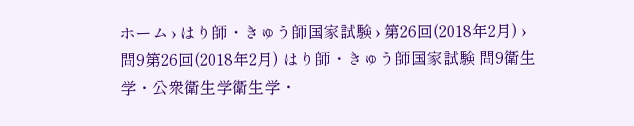ホーム › はり師・きゅう師国家試験 › 第26回(2018年2月) › 問9第26回(2018年2月) はり師・きゅう師国家試験 問9衛生学・公衆衛生学衛生学・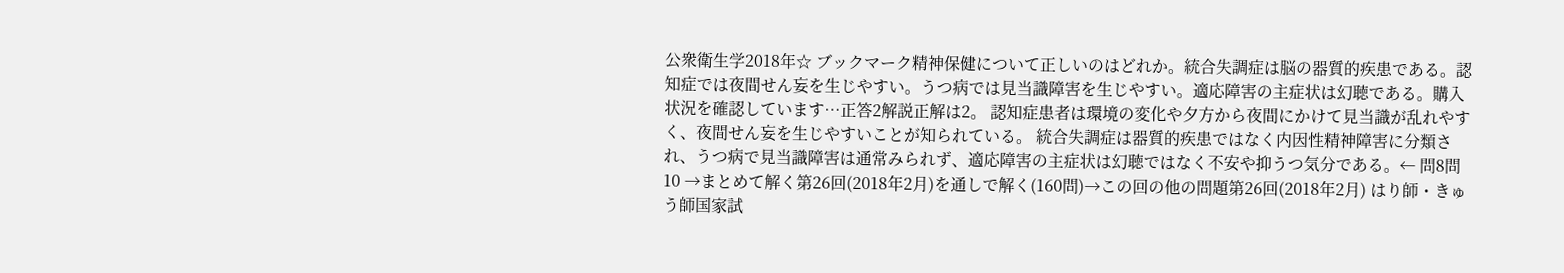公衆衛生学2018年☆ ブックマーク精神保健について正しいのはどれか。統合失調症は脳の器質的疾患である。認知症では夜間せん妄を生じやすい。うつ病では見当識障害を生じやすい。適応障害の主症状は幻聴である。購入状況を確認しています…正答2解説正解は2。 認知症患者は環境の変化や夕方から夜間にかけて見当識が乱れやすく、夜間せん妄を生じやすいことが知られている。 統合失調症は器質的疾患ではなく内因性精神障害に分類され、うつ病で見当識障害は通常みられず、適応障害の主症状は幻聴ではなく不安や抑うつ気分である。← 問8問10 →まとめて解く第26回(2018年2月)を通しで解く(160問)→この回の他の問題第26回(2018年2月) はり師・きゅう師国家試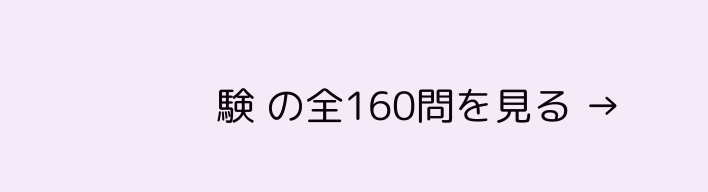験 の全160問を見る →